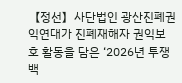【정선】사단법인 광산진폐권익연대가 진폐재해자 권익보호 활동을 담은 ‘2026년 투쟁백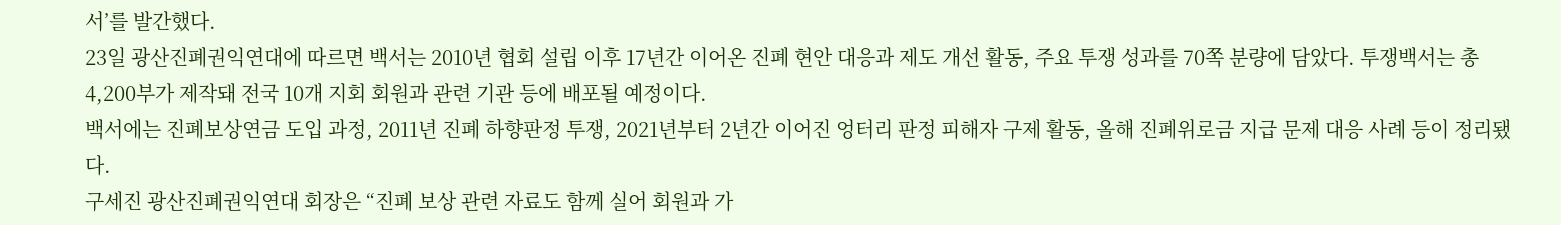서’를 발간했다.
23일 광산진폐권익연대에 따르면 백서는 2010년 협회 설립 이후 17년간 이어온 진폐 현안 대응과 제도 개선 활동, 주요 투쟁 성과를 70쪽 분량에 담았다. 투쟁백서는 총 4,200부가 제작돼 전국 10개 지회 회원과 관련 기관 등에 배포될 예정이다.
백서에는 진폐보상연금 도입 과정, 2011년 진폐 하향판정 투쟁, 2021년부터 2년간 이어진 엉터리 판정 피해자 구제 활동, 올해 진폐위로금 지급 문제 대응 사례 등이 정리됐다.
구세진 광산진폐권익연대 회장은 “진폐 보상 관련 자료도 함께 실어 회원과 가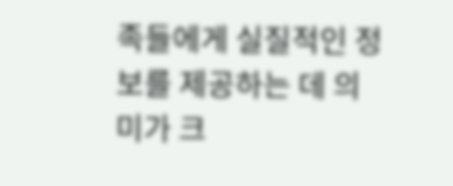족들에게 실질적인 정보를 제공하는 데 의미가 크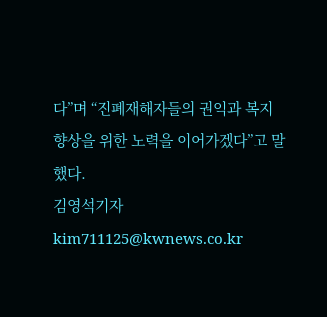다”며 “진폐재해자들의 권익과 복지 향상을 위한 노력을 이어가겠다”고 말했다.
김영석기자 kim711125@kwnews.co.kr